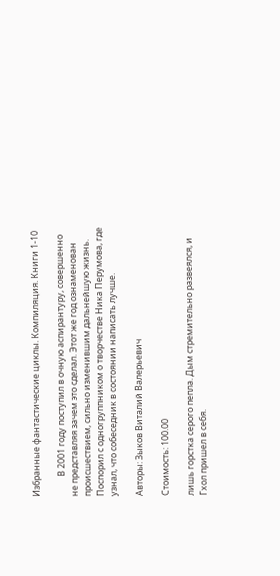Избранные фантастические циклы. Компиляция. Книги 1-10

          В 2001 году поступил в очную аспирантуру, совершенно не представляя зачем это сделал. Этот же год ознаменован происшествием, сильно изменившим дальнейшую жизнь. Поспорил с одногруппником о творчестве Ника Перумова, где узнал, что собеседник в состоянии написать лучше.

Авторы: Зыков Виталий Валерьевич

Стоимость: 100.00

лишь горстка серого пепла. Дым стремительно развеялся, и Гхол пришел в себя.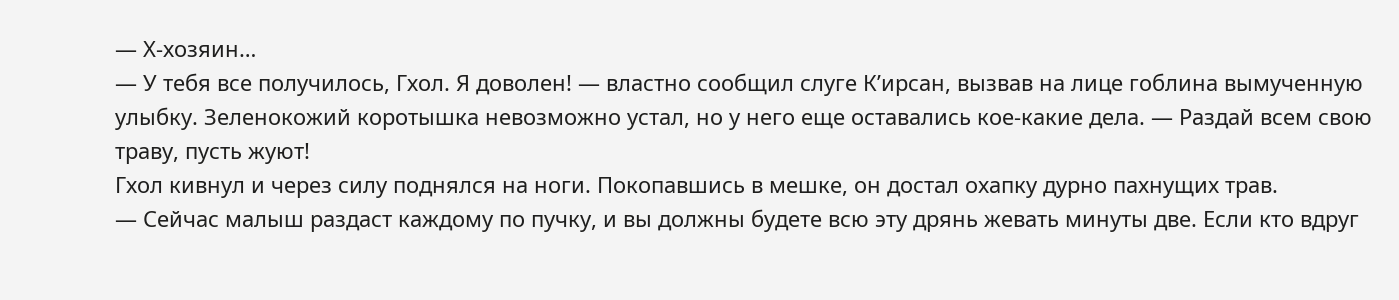— Х-хозяин…
— У тебя все получилось, Гхол. Я доволен! — властно сообщил слуге К’ирсан, вызвав на лице гоблина вымученную улыбку. Зеленокожий коротышка невозможно устал, но у него еще оставались кое-какие дела. — Раздай всем свою траву, пусть жуют!
Гхол кивнул и через силу поднялся на ноги. Покопавшись в мешке, он достал охапку дурно пахнущих трав.
— Сейчас малыш раздаст каждому по пучку, и вы должны будете всю эту дрянь жевать минуты две. Если кто вдруг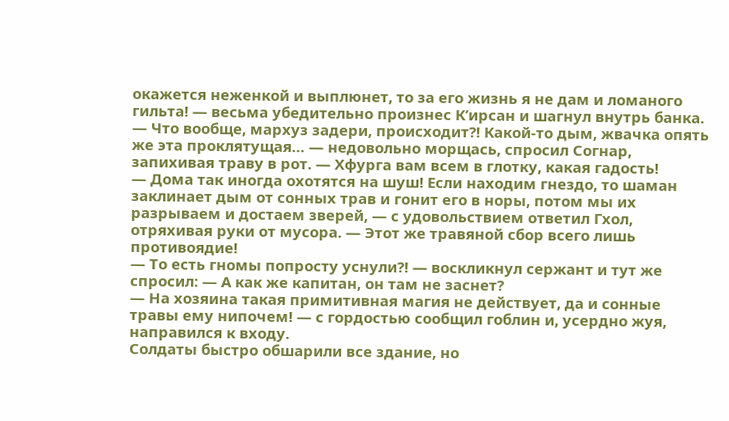окажется неженкой и выплюнет, то за его жизнь я не дам и ломаного гильта! — весьма убедительно произнес К’ирсан и шагнул внутрь банка.
— Что вообще, мархуз задери, происходит?! Какой-то дым, жвачка опять же эта проклятущая… — недовольно морщась, спросил Согнар, запихивая траву в рот. — Хфурга вам всем в глотку, какая гадость!
— Дома так иногда охотятся на шуш! Если находим гнездо, то шаман заклинает дым от сонных трав и гонит его в норы, потом мы их разрываем и достаем зверей, — с удовольствием ответил Гхол, отряхивая руки от мусора. — Этот же травяной сбор всего лишь противоядие!
— То есть гномы попросту уснули?! — воскликнул сержант и тут же спросил: — А как же капитан, он там не заснет?
— На хозяина такая примитивная магия не действует, да и сонные травы ему нипочем! — с гордостью сообщил гоблин и, усердно жуя, направился к входу.
Солдаты быстро обшарили все здание, но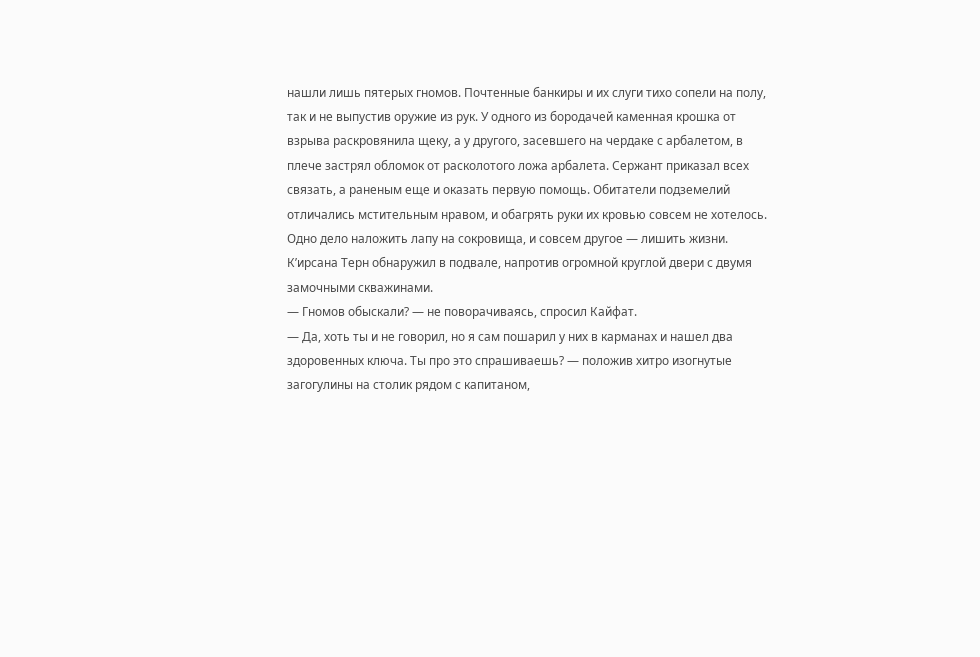нашли лишь пятерых гномов. Почтенные банкиры и их слуги тихо сопели на полу, так и не выпустив оружие из рук. У одного из бородачей каменная крошка от взрыва раскровянила щеку, а у другого, засевшего на чердаке с арбалетом, в плече застрял обломок от расколотого ложа арбалета. Сержант приказал всех связать, а раненым еще и оказать первую помощь. Обитатели подземелий отличались мстительным нравом, и обагрять руки их кровью совсем не хотелось. Одно дело наложить лапу на сокровища, и совсем другое — лишить жизни.
К’ирсана Терн обнаружил в подвале, напротив огромной круглой двери с двумя замочными скважинами.
— Гномов обыскали? — не поворачиваясь, спросил Кайфат.
— Да, хоть ты и не говорил, но я сам пошарил у них в карманах и нашел два здоровенных ключа. Ты про это спрашиваешь? — положив хитро изогнутые загогулины на столик рядом с капитаном,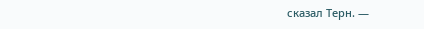сказал Терн. —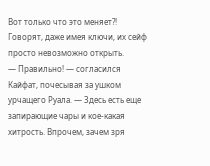Вот только что это меняет?! Говорят, даже имея ключи, их сейф просто невозможно открыть.
— Правильно! — согласился Кайфат, почесывая за ушком урчащего Руала. — Здесь есть еще запирающие чары и кое-какая хитрость. Впрочем, зачем зря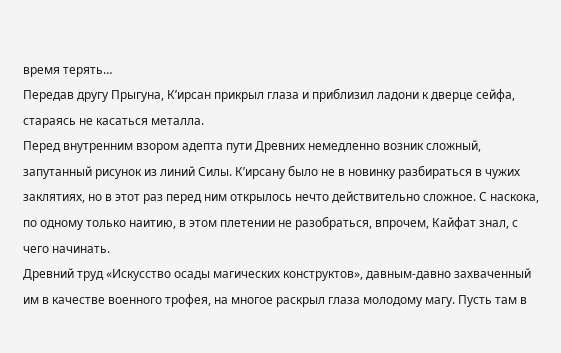время терять…
Передав другу Прыгуна, К’ирсан прикрыл глаза и приблизил ладони к дверце сейфа, стараясь не касаться металла.
Перед внутренним взором адепта пути Древних немедленно возник сложный, запутанный рисунок из линий Силы. К’ирсану было не в новинку разбираться в чужих заклятиях, но в этот раз перед ним открылось нечто действительно сложное. С наскока, по одному только наитию, в этом плетении не разобраться, впрочем, Кайфат знал, с чего начинать.
Древний труд «Искусство осады магических конструктов», давным-давно захваченный им в качестве военного трофея, на многое раскрыл глаза молодому магу. Пусть там в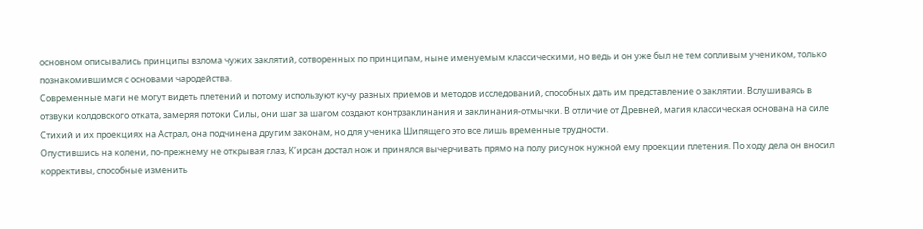основном описывались принципы взлома чужих заклятий, сотворенных по принципам, ныне именуемым классическими, но ведь и он уже был не тем сопливым учеником, только познакомившимся с основами чародейства.
Современные маги не могут видеть плетений и потому используют кучу разных приемов и методов исследований, способных дать им представление о заклятии. Вслушиваясь в отзвуки колдовского отката, замеряя потоки Силы, они шаг за шагом создают контрзаклинания и заклинания-отмычки. В отличие от Древней, магия классическая основана на силе Стихий и их проекциях на Астрал, она подчинена другим законам, но для ученика Шипящего это все лишь временные трудности.
Опустившись на колени, по-прежнему не открывая глаз, К’ирсан достал нож и принялся вычерчивать прямо на полу рисунок нужной ему проекции плетения. По ходу дела он вносил коррективы, способные изменить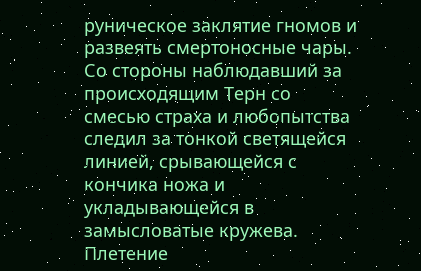руническое заклятие гномов и развеять смертоносные чары. Со стороны наблюдавший за происходящим Терн со смесью страха и любопытства следил за тонкой светящейся линией, срывающейся с кончика ножа и укладывающейся в замысловатые кружева. Плетение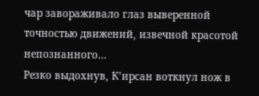чар завораживало глаз выверенной точностью движений, извечной красотой непознанного…
Резко выдохнув, К’ирсан воткнул нож в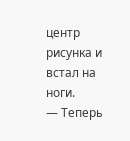центр рисунка и встал на ноги.
— Теперь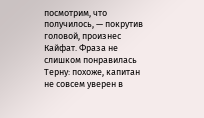посмотрим, что получилось, — покрутив головой, произнес Кайфат. Фраза не слишком понравилась Терну: похоже, капитан не совсем уверен в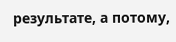результате, а потому,